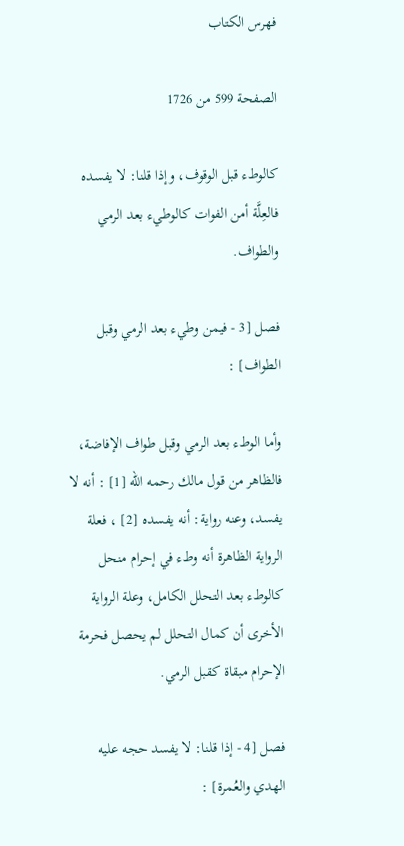فهرس الكتاب

الصفحة 599 من 1726

كالوطء قبل الوقوف، وإذا قلنا: لا يفسده فالعِلَّة أمن الفوات كالوطيء بعد الرمي والطواف.

فصل [3 - فيمن وطيء بعد الرمي وقبل الطواف] :

وأما الوطء بعد الرمي وقبل طواف الإفاضة، فالظاهر من قول مالك رحمه الله [1] : أنه لا يفسد، وعنه رواية: أنه يفسده [2] ، فعلة الرواية الظاهرة أنه وطء في إحرام منحل كالوطء بعد التحلل الكامل، وعلة الرواية الأخرى أن كمال التحلل لم يحصل فحرمة الإحرام مبقاة كقبل الرمي.

فصل [4 - إذا قلنا: لا يفسد حجه عليه الهدي والعُمرة] :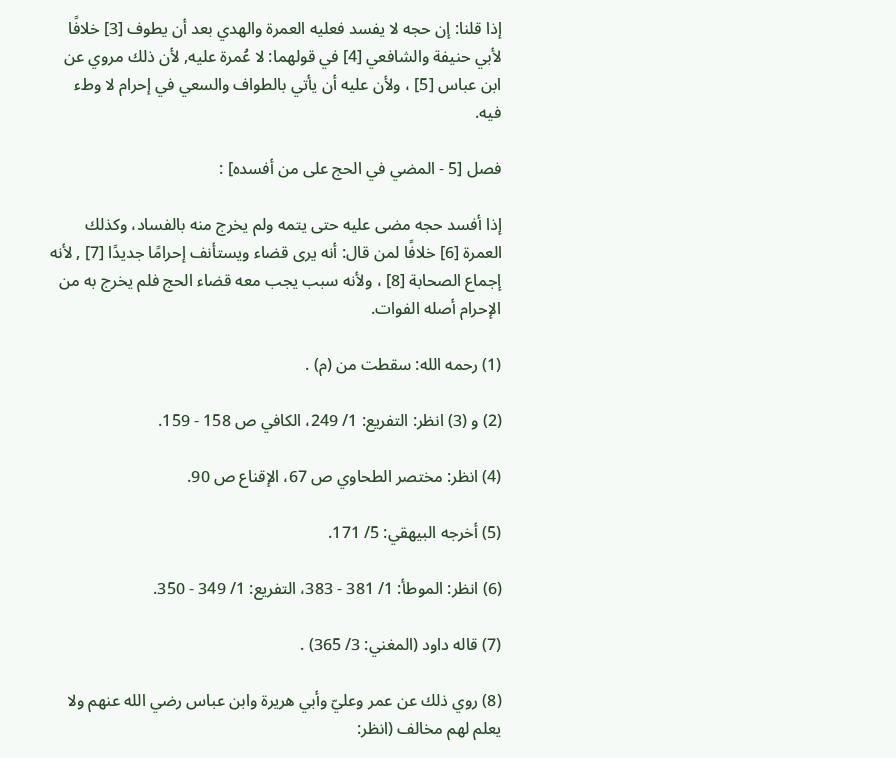إذا قلنا: إن حجه لا يفسد فعليه العمرة والهدي بعد أن يطوف [3] خلافًا لأبي حنيفة والشافعي [4] في قولهما: لا عُمرة عليه, لأن ذلك مروي عن ابن عباس [5] ، ولأن عليه أن يأتي بالطواف والسعي في إحرام لا وطء فيه.

فصل [5 - المضي في الحج على من أفسده] :

إذا أفسد حجه مضى عليه حتى يتمه ولم يخرج منه بالفساد، وكذلك العمرة [6] خلافًا لمن قال: أنه يرى قضاء ويستأنف إحرامًا جديدًا [7] , لأنه إجماع الصحابة [8] ، ولأنه سبب يجب معه قضاء الحج فلم يخرج به من الإحرام أصله الفوات.

(1) رحمه الله: سقطت من (م) .

(2) و (3) انظر: التفريع: 1/ 249، الكافي ص 158 - 159.

(4) انظر: مختصر الطحاوي ص 67، الإقناع ص 90.

(5) أخرجه البيهقي: 5/ 171.

(6) انظر: الموطأ: 1/ 381 - 383، التفريع: 1/ 349 - 350.

(7) قاله داود (المغني: 3/ 365) .

(8) روي ذلك عن عمر وعليّ وأبي هريرة وابن عباس رضي الله عنهم ولا يعلم لهم مخالف (انظر: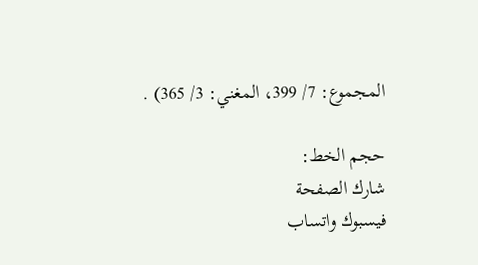المجموع: 7/ 399، المغني: 3/ 365) .

حجم الخط:
شارك الصفحة
فيسبوك واتساب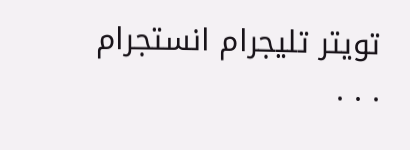تويتر تليجرام انستجرام
. . .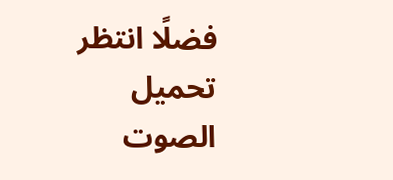فضلًا انتظر تحميل الصوت